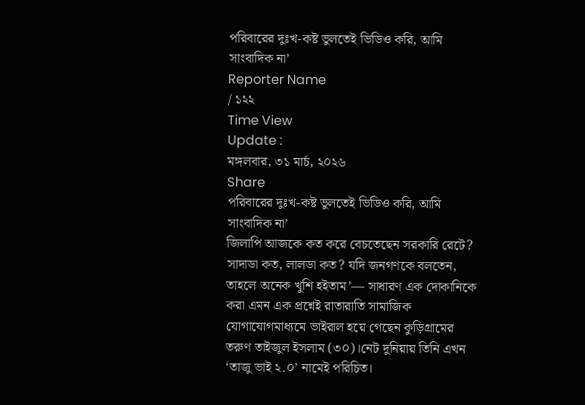পরিবারের দুঃখ-কষ্ট ভুলতেই ভিডিও করি, আমি সাংবাদিক না’
Reporter Name
/ ১২২
Time View
Update :
মঙ্গলবার, ৩১ মার্চ, ২০২৬
Share
পরিবারের দুঃখ-কষ্ট ভুলতেই ভিডিও করি, আমি সাংবাদিক না’
জিলাপি আজকে কত করে বেচতেছেন সরকারি রেটে? সাদাডা কত, লালডা কত? যদি জনগণকে বলতেন, তাহলে অনেক খুশি হইতাম’— সাধারণ এক দোকানিকে করা এমন এক প্রশ্নেই রাতারাতি সামাজিক যোগাযোগমাধ্যমে ভাইরাল হয়ে গেছেন কুড়িগ্রামের তরুণ তাইজুল ইসলাম (৩০)।নেট দুনিয়ায় তিনি এখন ‘তাজু ভাই ২.০’ নামেই পরিচিত।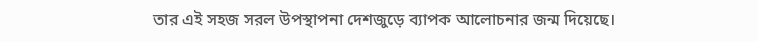তার এই সহজ সরল উপস্থাপনা দেশজুড়ে ব্যাপক আলোচনার জন্ম দিয়েছে।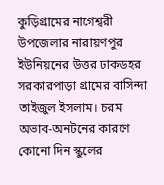কুড়িগ্রামের নাগেশ্বরী উপজেলার নারায়ণপুর ইউনিয়নের উত্তর ঢাকডহর সরকারপাড়া গ্রামের বাসিন্দা তাইজুল ইসলাম। চরম অভাব-অনটনের কারণে কোনো দিন স্কুলের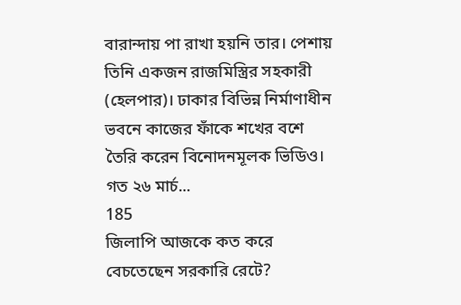বারান্দায় পা রাখা হয়নি তার। পেশায় তিনি একজন রাজমিস্ত্রির সহকারী (হেলপার)। ঢাকার বিভিন্ন নির্মাণাধীন ভবনে কাজের ফাঁকে শখের বশে তৈরি করেন বিনোদনমূলক ভিডিও। গত ২৬ মার্চ...
185
জিলাপি আজকে কত করে বেচতেছেন সরকারি রেটে?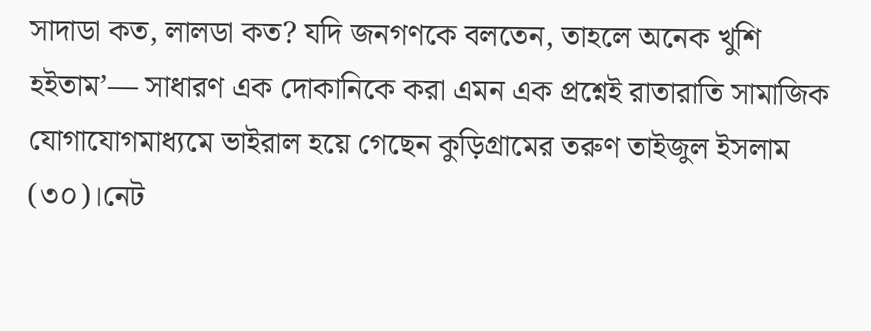সাদাডা কত, লালডা কত? যদি জনগণকে বলতেন, তাহলে অনেক খুশি হইতাম’— সাধারণ এক দোকানিকে করা এমন এক প্রশ্নেই রাতারাতি সামাজিক যোগাযোগমাধ্যমে ভাইরাল হয়ে গেছেন কুড়িগ্রামের তরুণ তাইজুল ইসলাম (৩০)।নেট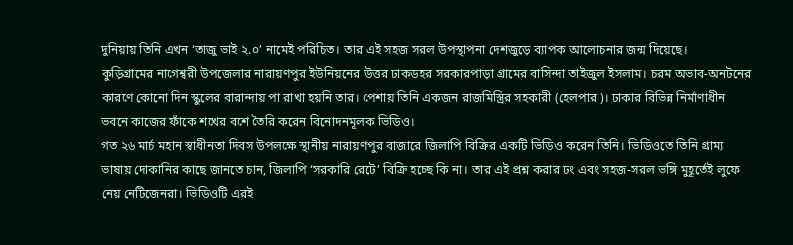দুনিয়ায় তিনি এখন ‘তাজু ভাই ২.০’ নামেই পরিচিত। তার এই সহজ সরল উপস্থাপনা দেশজুড়ে ব্যাপক আলোচনার জন্ম দিয়েছে।
কুড়িগ্রামের নাগেশ্বরী উপজেলার নারায়ণপুর ইউনিয়নের উত্তর ঢাকডহর সরকারপাড়া গ্রামের বাসিন্দা তাইজুল ইসলাম। চরম অভাব-অনটনের কারণে কোনো দিন স্কুলের বারান্দায় পা রাখা হয়নি তার। পেশায় তিনি একজন রাজমিস্ত্রির সহকারী (হেলপার)। ঢাকার বিভিন্ন নির্মাণাধীন ভবনে কাজের ফাঁকে শখের বশে তৈরি করেন বিনোদনমূলক ভিডিও।
গত ২৬ মার্চ মহান স্বাধীনতা দিবস উপলক্ষে স্থানীয় নারায়ণপুর বাজারে জিলাপি বিক্রির একটি ভিডিও করেন তিনি। ভিডিওতে তিনি গ্রাম্য ভাষায় দোকানির কাছে জানতে চান, জিলাপি ‘সরকারি রেটে’ বিক্রি হচ্ছে কি না। তার এই প্রশ্ন করার ঢং এবং সহজ-সরল ভঙ্গি মুহূর্তেই লুফে নেয় নেটিজেনরা। ভিডিওটি এরই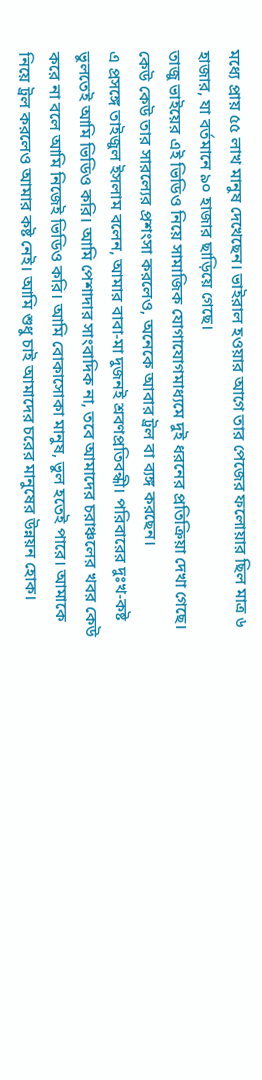মধ্যে প্রায় ৫৫ লাখ মানুষ দেখেছেন। ভাইরাল হওয়ার আগে তার পেজের ফলোয়ার ছিল মাত্র ৬ হাজার, যা বর্তমানে ৯০ হাজার ছাড়িয়ে গেছে।
তাজু ভাইয়ের এই ভিডিও নিয়ে সামাজিক যোগাযোগমাধ্যমে দুই ধরনের প্রতিক্রিয়া দেখা গেছে। কেউ কেউ তার সারল্যের প্রশংসা করলেও, অনেকে আবার ট্রল বা ব্যঙ্গ করছেন।
এ প্রসঙ্গে তাইজুল ইসলাম বলেন, আমার বাবা-মা দুজনই শ্রবণপ্রতিবন্ধী। পরিবারের দুঃখ-কষ্ট ভুলতেই আমি ভিডিও করি। আমি পেশাদার সাংবাদিক না, তবে আমাদের চরাঞ্চলের খবর কেউ করে না বলে আমি নিজেই ভিডিও করি। আমি বোকাসোকা মানুষ, ভুল হতেই পারে। আমাকে নিয়ে ট্রল করলেও আমার কষ্ট নেই। আমি শুধু চাই আমাদের চরের মানুষের উন্নয়ন হোক।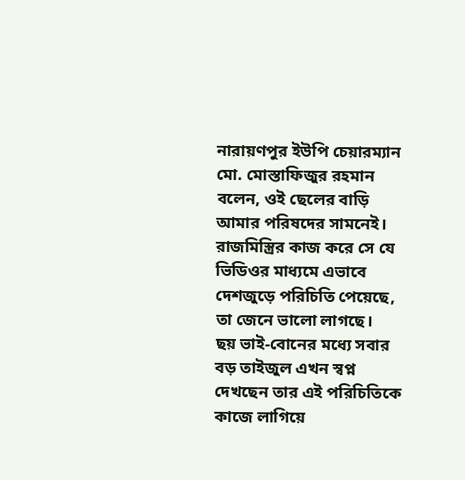নারায়ণপুর ইউপি চেয়ারম্যান মো. মোস্তাফিজুর রহমান বলেন, ওই ছেলের বাড়ি আমার পরিষদের সামনেই। রাজমিস্ত্রির কাজ করে সে যে ভিডিওর মাধ্যমে এভাবে দেশজুড়ে পরিচিতি পেয়েছে, তা জেনে ভালো লাগছে।
ছয় ভাই-বোনের মধ্যে সবার বড় তাইজুল এখন স্বপ্ন দেখছেন তার এই পরিচিতিকে কাজে লাগিয়ে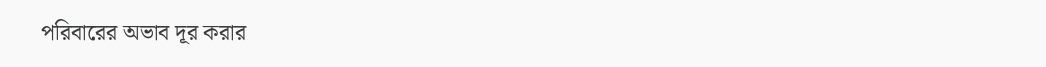পরিবারের অভাব দূর করার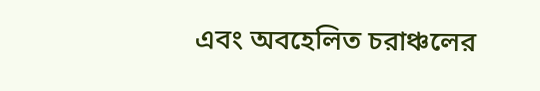এবং অবহেলিত চরাঞ্চলের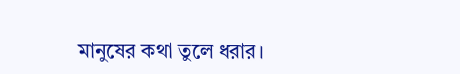মানুষের কথা তুলে ধরার।